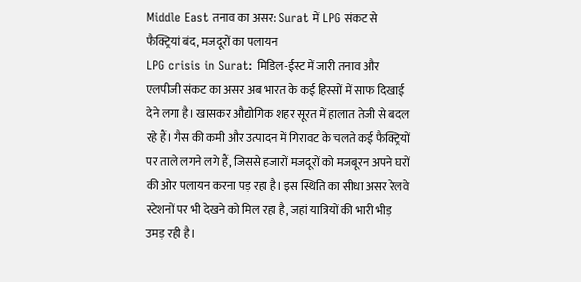Middle East तनाव का असर: Surat में LPG संकट से फैक्ट्रियां बंद, मजदूरों का पलायन
LPG crisis in Surat: मिडिल-ईस्ट में जारी तनाव और एलपीजी संकट का असर अब भारत के कई हिस्सों में साफ दिखाई देने लगा है। खासकर औद्योगिक शहर सूरत में हालात तेजी से बदल रहे हैं। गैस की कमी और उत्पादन में गिरावट के चलते कई फैक्ट्रियों पर ताले लगने लगे हैं, जिससे हजारों मजदूरों को मजबूरन अपने घरों की ओर पलायन करना पड़ रहा है। इस स्थिति का सीधा असर रेलवे स्टेशनों पर भी देखने को मिल रहा है, जहां यात्रियों की भारी भीड़ उमड़ रही है।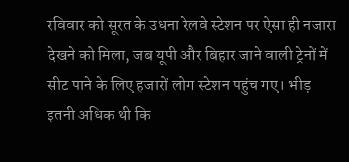रविवार को सूरत के उधना रेलवे स्टेशन पर ऐसा ही नजारा देखने को मिला, जब यूपी और बिहार जाने वाली ट्रेनों में सीट पाने के लिए हजारों लोग स्टेशन पहुंच गए। भीड़ इतनी अधिक थी कि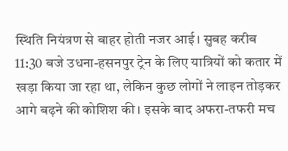स्थिति नियंत्रण से बाहर होती नजर आई। सुबह करीब 11:30 बजे उधना-हसनपुर ट्रेन के लिए यात्रियों को कतार में खड़ा किया जा रहा था, लेकिन कुछ लोगों ने लाइन तोड़कर आगे बढ़ने की कोशिश की। इसके बाद अफरा-तफरी मच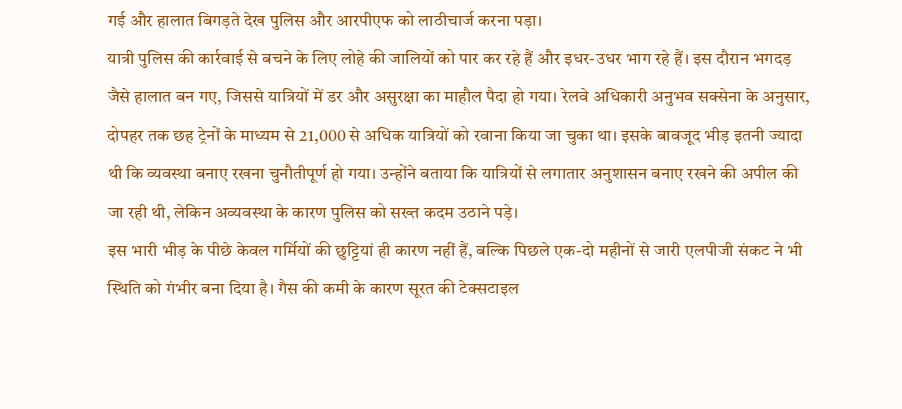गई और हालात बिगड़ते देख पुलिस और आरपीएफ को लाठीचार्ज करना पड़ा।
यात्री पुलिस की कार्रवाई से बचने के लिए लोहे की जालियों को पार कर रहे हैं और इधर-उधर भाग रहे हैं। इस दौरान भगदड़ जैसे हालात बन गए, जिससे यात्रियों में डर और असुरक्षा का माहौल पैदा हो गया। रेलवे अधिकारी अनुभव सक्सेना के अनुसार, दोपहर तक छह ट्रेनों के माध्यम से 21,000 से अधिक यात्रियों को रवाना किया जा चुका था। इसके बावजूद भीड़ इतनी ज्यादा थी कि व्यवस्था बनाए रखना चुनौतीपूर्ण हो गया। उन्होंने बताया कि यात्रियों से लगातार अनुशासन बनाए रखने की अपील की जा रही थी, लेकिन अव्यवस्था के कारण पुलिस को सख्त कदम उठाने पड़े।
इस भारी भीड़ के पीछे केवल गर्मियों की छुट्टियां ही कारण नहीं हैं, बल्कि पिछले एक-दो महीनों से जारी एलपीजी संकट ने भी स्थिति को गंभीर बना दिया है। गैस की कमी के कारण सूरत की टेक्सटाइल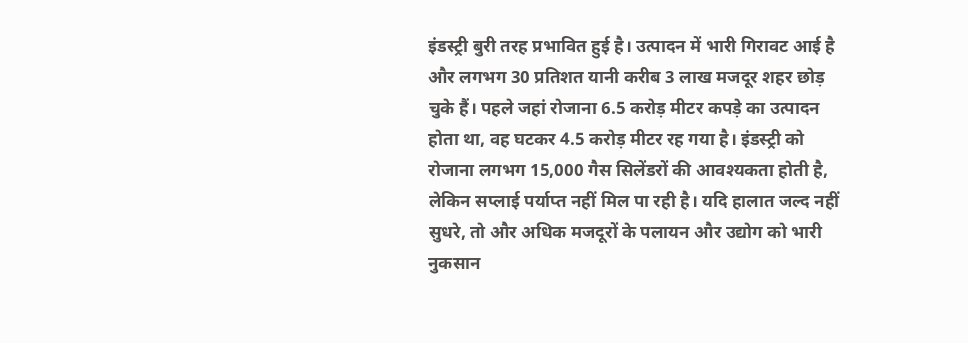इंडस्ट्री बुरी तरह प्रभावित हुई है। उत्पादन में भारी गिरावट आई है और लगभग 30 प्रतिशत यानी करीब 3 लाख मजदूर शहर छोड़ चुके हैं। पहले जहां रोजाना 6.5 करोड़ मीटर कपड़े का उत्पादन होता था, वह घटकर 4.5 करोड़ मीटर रह गया है। इंडस्ट्री को रोजाना लगभग 15,000 गैस सिलेंडरों की आवश्यकता होती है, लेकिन सप्लाई पर्याप्त नहीं मिल पा रही है। यदि हालात जल्द नहीं सुधरे, तो और अधिक मजदूरों के पलायन और उद्योग को भारी नुकसान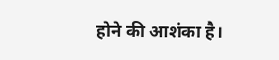होने की आशंका है।